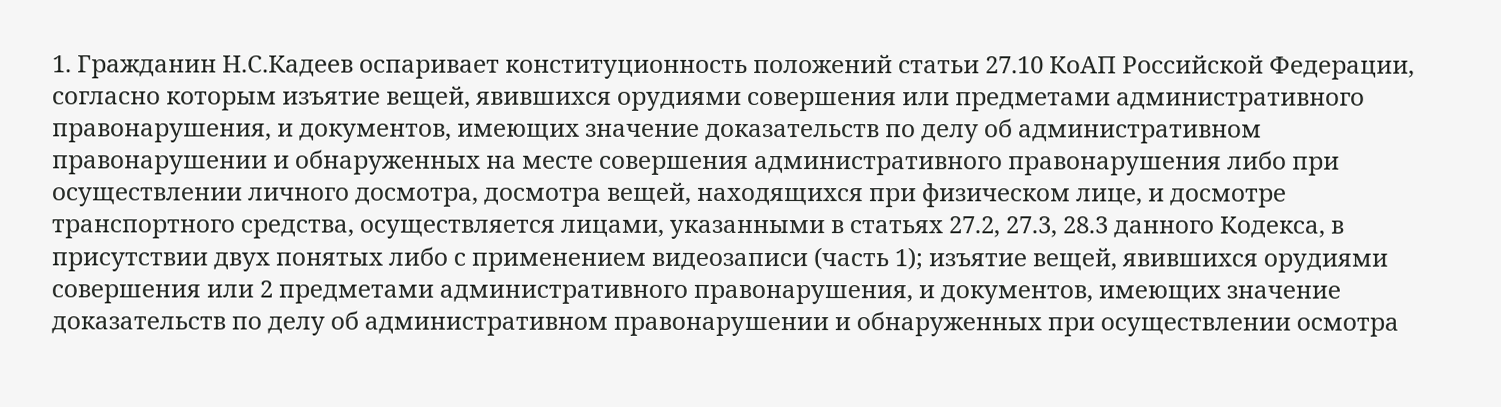1. Гражданин Н.С.Кадеев оспаривает конституционность положений статьи 27.10 КоАП Российской Федерации, согласно которым изъятие вещей, явившихся орудиями совершения или предметами административного правонарушения, и документов, имеющих значение доказательств по делу об административном правонарушении и обнаруженных на месте совершения административного правонарушения либо при осуществлении личного досмотра, досмотра вещей, находящихся при физическом лице, и досмотре транспортного средства, осуществляется лицами, указанными в статьях 27.2, 27.3, 28.3 данного Кодекса, в присутствии двух понятых либо с применением видеозаписи (часть 1); изъятие вещей, явившихся орудиями совершения или 2 предметами административного правонарушения, и документов, имеющих значение доказательств по делу об административном правонарушении и обнаруженных при осуществлении осмотра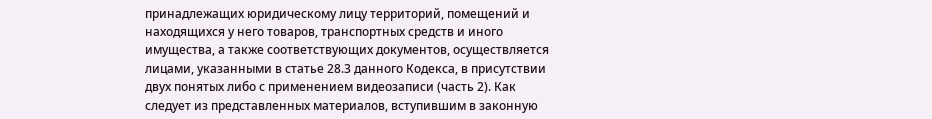принадлежащих юридическому лицу территорий, помещений и находящихся у него товаров, транспортных средств и иного имущества, а также соответствующих документов, осуществляется лицами, указанными в статье 28.3 данного Кодекса, в присутствии двух понятых либо с применением видеозаписи (часть 2). Как следует из представленных материалов, вступившим в законную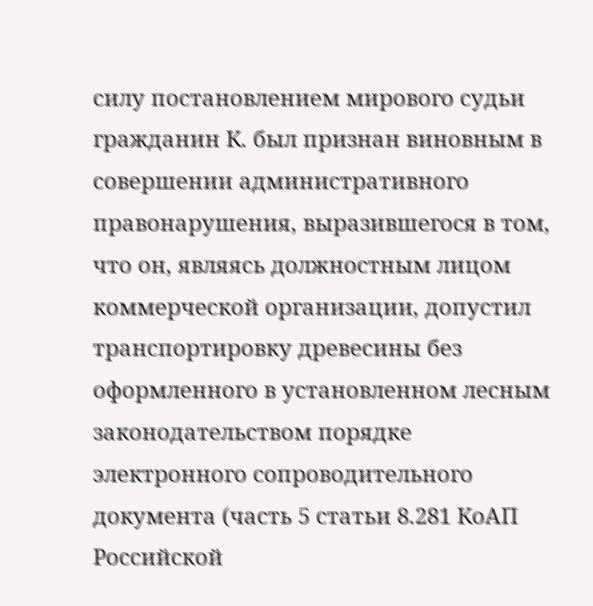силу постановлением мирового судьи гражданин К. был признан виновным в совершении административного правонарушения, выразившегося в том, что он, являясь должностным лицом коммерческой организации, допустил транспортировку древесины без оформленного в установленном лесным законодательством порядке электронного сопроводительного документа (часть 5 статьи 8.281 КоАП Российской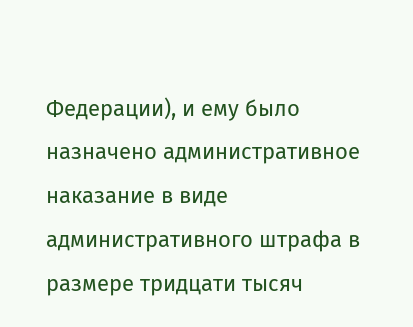Федерации), и ему было назначено административное наказание в виде административного штрафа в размере тридцати тысяч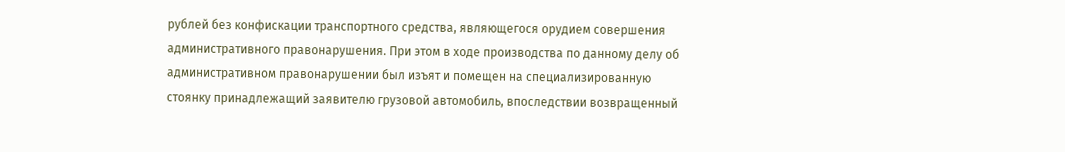рублей без конфискации транспортного средства, являющегося орудием совершения административного правонарушения. При этом в ходе производства по данному делу об административном правонарушении был изъят и помещен на специализированную стоянку принадлежащий заявителю грузовой автомобиль, впоследствии возвращенный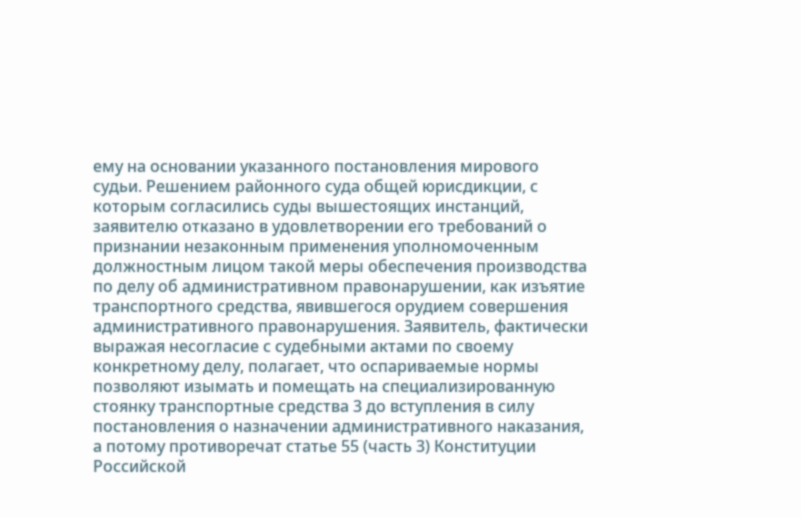ему на основании указанного постановления мирового судьи. Решением районного суда общей юрисдикции, с которым согласились суды вышестоящих инстанций, заявителю отказано в удовлетворении его требований о признании незаконным применения уполномоченным должностным лицом такой меры обеспечения производства по делу об административном правонарушении, как изъятие транспортного средства, явившегося орудием совершения административного правонарушения. Заявитель, фактически выражая несогласие с судебными актами по своему конкретному делу, полагает, что оспариваемые нормы позволяют изымать и помещать на специализированную стоянку транспортные средства 3 до вступления в силу постановления о назначении административного наказания, а потому противоречат статье 55 (часть 3) Конституции Российской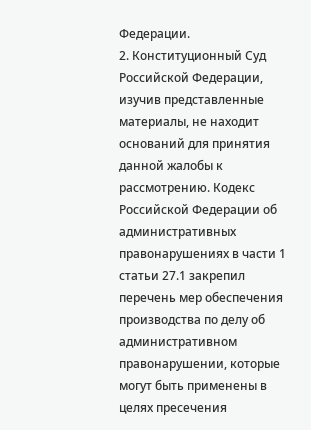Федерации.
2. Конституционный Суд Российской Федерации, изучив представленные материалы, не находит оснований для принятия данной жалобы к рассмотрению. Кодекс Российской Федерации об административных правонарушениях в части 1 статьи 27.1 закрепил перечень мер обеспечения производства по делу об административном правонарушении, которые могут быть применены в целях пресечения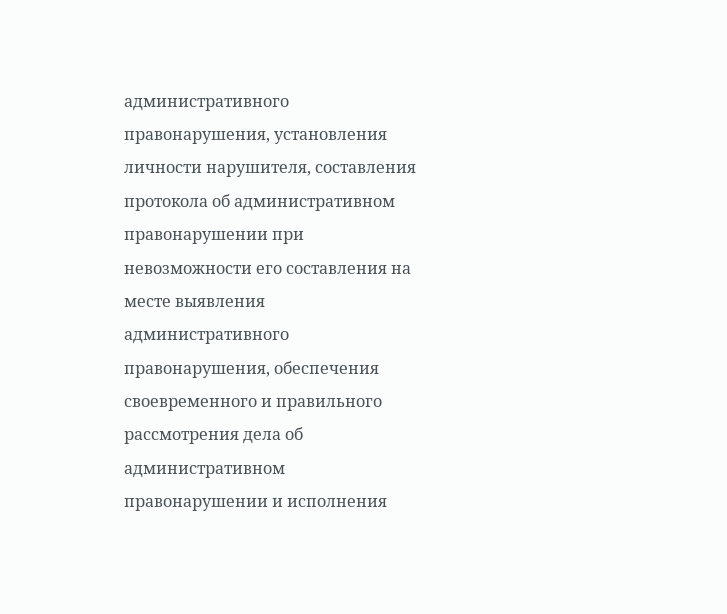административного правонарушения, установления личности нарушителя, составления протокола об административном правонарушении при невозможности его составления на месте выявления административного правонарушения, обеспечения своевременного и правильного рассмотрения дела об административном правонарушении и исполнения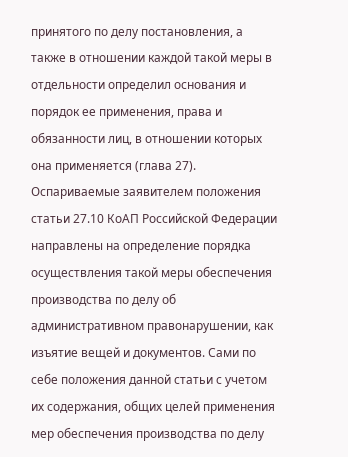принятого по делу постановления, а также в отношении каждой такой меры в отдельности определил основания и порядок ее применения, права и обязанности лиц, в отношении которых она применяется (глава 27). Оспариваемые заявителем положения статьи 27.10 КоАП Российской Федерации направлены на определение порядка осуществления такой меры обеспечения производства по делу об административном правонарушении, как изъятие вещей и документов. Сами по себе положения данной статьи с учетом их содержания, общих целей применения мер обеспечения производства по делу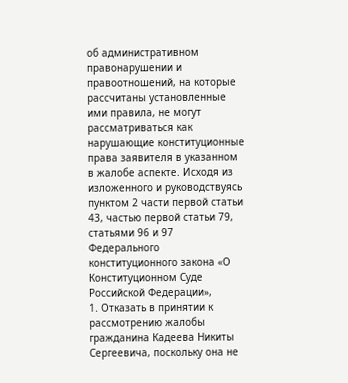об административном правонарушении и правоотношений, на которые рассчитаны установленные ими правила, не могут рассматриваться как нарушающие конституционные права заявителя в указанном в жалобе аспекте. Исходя из изложенного и руководствуясь пунктом 2 части первой статьи 43, частью первой статьи 79, статьями 96 и 97 Федерального конституционного закона «О Конституционном Суде Российской Федерации»,
1. Отказать в принятии к рассмотрению жалобы гражданина Кадеева Никиты Сергеевича, поскольку она не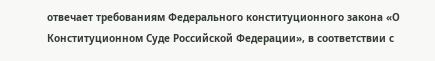отвечает требованиям Федерального конституционного закона «О Конституционном Суде Российской Федерации», в соответствии с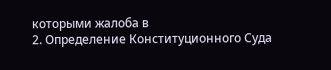которыми жалоба в
2. Определение Конституционного Суда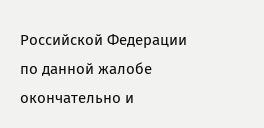Российской Федерации по данной жалобе окончательно и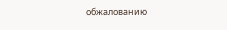обжалованию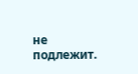не подлежит.